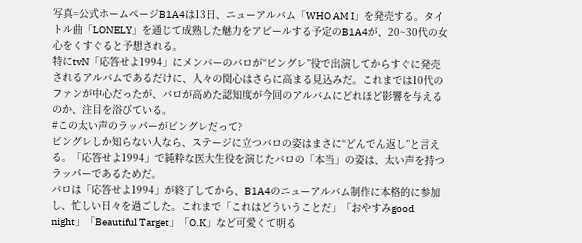写真=公式ホームページB1A4は13日、ニューアルバム「WHO AM I」を発売する。タイトル曲「LONELY」を通じて成熟した魅力をアピールする予定のB1A4が、20~30代の女心をくすぐると予想される。
特にtvN「応答せよ1994」にメンバーのバロが“ビングレ”役で出演してからすぐに発売されるアルバムであるだけに、人々の関心はさらに高まる見込みだ。これまでは10代のファンが中心だったが、バロが高めた認知度が今回のアルバムにどれほど影響を与えるのか、注目を浴びている。
#この太い声のラッパーがビングレだって?
ビングレしか知らない人なら、ステージに立つバロの姿はまさに“どんでん返し”と言える。「応答せよ1994」で純粋な医大生役を演じたバロの「本当」の姿は、太い声を持つラッパーであるためだ。
バロは「応答せよ1994」が終了してから、B1A4のニューアルバム制作に本格的に参加し、忙しい日々を過ごした。これまで「これはどういうことだ」「おやすみgood night」「Beautiful Target」「O.K」など可愛くて明る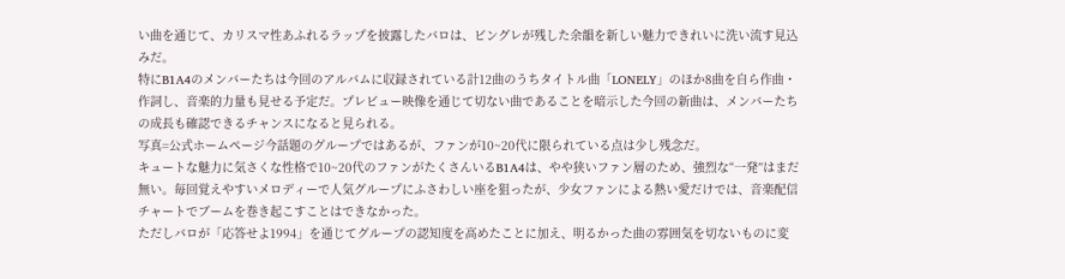い曲を通じて、カリスマ性あふれるラップを披露したバロは、ビングレが残した余韻を新しい魅力できれいに洗い流す見込みだ。
特にB1A4のメンバーたちは今回のアルバムに収録されている計12曲のうちタイトル曲「LONELY」のほか8曲を自ら作曲・作詞し、音楽的力量も見せる予定だ。プレビュー映像を通じて切ない曲であることを暗示した今回の新曲は、メンバーたちの成長も確認できるチャンスになると見られる。
写真=公式ホームページ今話題のグループではあるが、ファンが10~20代に限られている点は少し残念だ。
キュートな魅力に気さくな性格で10~20代のファンがたくさんいるB1A4は、やや狭いファン層のため、強烈な“一発”はまだ無い。毎回覚えやすいメロディーで人気グループにふさわしい座を狙ったが、少女ファンによる熱い愛だけでは、音楽配信チャートでブームを巻き起こすことはできなかった。
ただしバロが「応答せよ1994」を通じてグループの認知度を高めたことに加え、明るかった曲の雰囲気を切ないものに変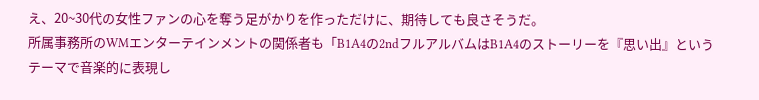え、20~30代の女性ファンの心を奪う足がかりを作っただけに、期待しても良さそうだ。
所属事務所のWMエンターテインメントの関係者も「B1A4の2ndフルアルバムはB1A4のストーリーを『思い出』というテーマで音楽的に表現し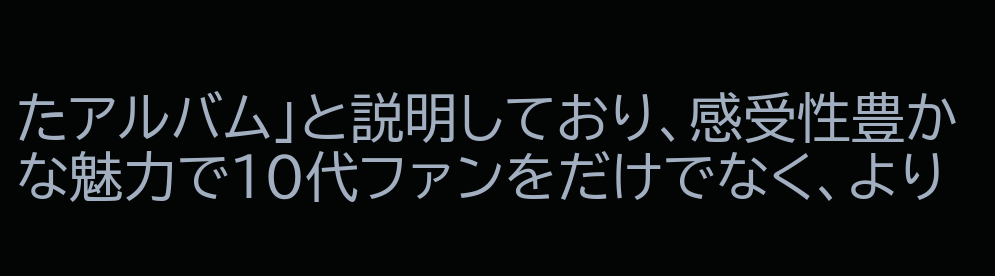たアルバム」と説明しており、感受性豊かな魅力で10代ファンをだけでなく、より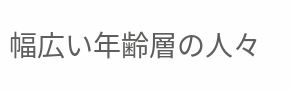幅広い年齢層の人々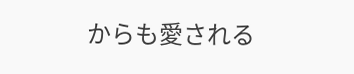からも愛される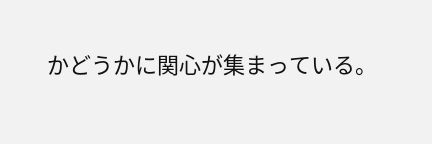かどうかに関心が集まっている。